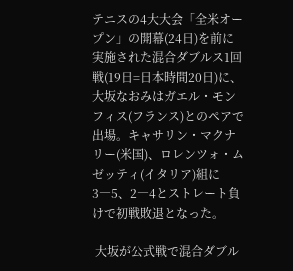テニスの4大大会「全米オープン」の開幕(24日)を前に実施された混合ダブルス1回戦(19日=日本時間20日)に、大坂なおみはガエル・モンフィス(フランス)とのペアで出場。キャサリン・マクナリー(米国)、ロレンツォ・ムゼッティ(イタリア)組に3―5、2―4とストレート負けで初戦敗退となった。

 大坂が公式戦で混合ダブル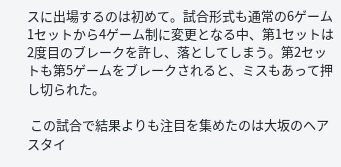スに出場するのは初めて。試合形式も通常の6ゲーム1セットから4ゲーム制に変更となる中、第1セットは2度目のブレークを許し、落としてしまう。第2セットも第5ゲームをブレークされると、ミスもあって押し切られた。

 この試合で結果よりも注目を集めたのは大坂のヘアスタイ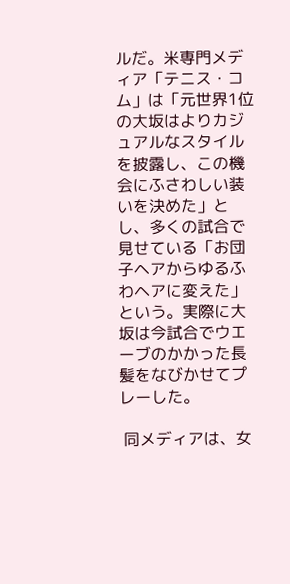ルだ。米専門メディア「テニス・コム」は「元世界1位の大坂はよりカジュアルなスタイルを披露し、この機会にふさわしい装いを決めた」とし、多くの試合で見せている「お団子ヘアからゆるふわヘアに変えた」という。実際に大坂は今試合でウエーブのかかった長髪をなびかせてプレーした。

 同メディアは、女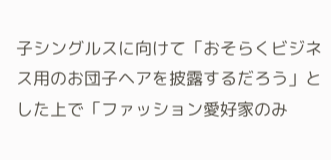子シングルスに向けて「おそらくビジネス用のお団子ヘアを披露するだろう」とした上で「ファッション愛好家のみ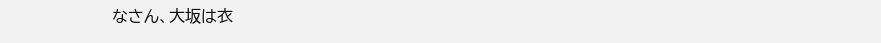なさん、大坂は衣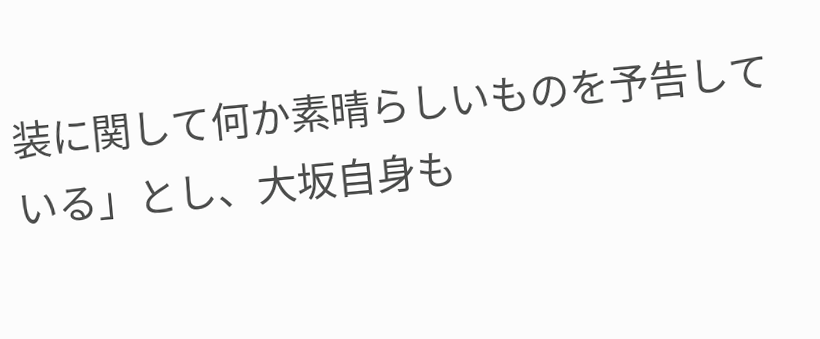装に関して何か素晴らしいものを予告している」とし、大坂自身も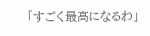「すごく最高になるわ」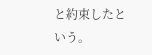と約束したという。